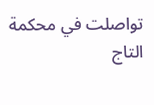تواصلت في محكمة التاج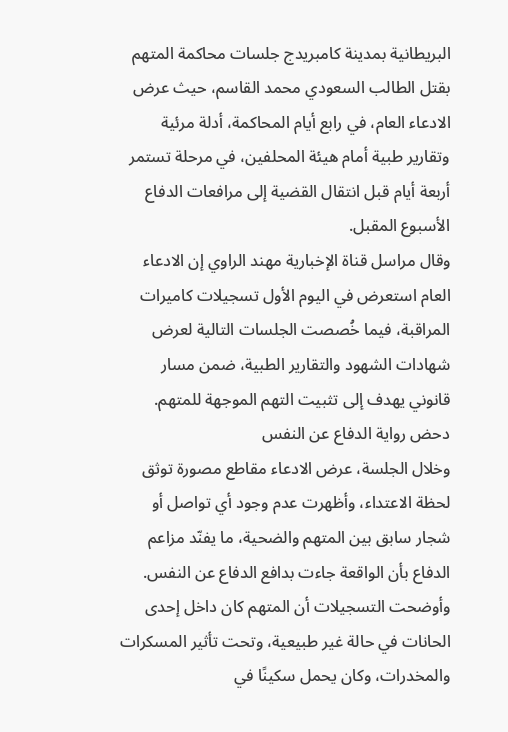البريطانية بمدينة كامبريدج جلسات محاكمة المتهم بقتل الطالب السعودي محمد القاسم، حيث عرض الادعاء العام، في رابع أيام المحاكمة، أدلة مرئية وتقارير طبية أمام هيئة المحلفين، في مرحلة تستمر أربعة أيام قبل انتقال القضية إلى مرافعات الدفاع الأسبوع المقبل.
وقال مراسل قناة الإخبارية مهند الراوي إن الادعاء العام استعرض في اليوم الأول تسجيلات كاميرات المراقبة، فيما خُصصت الجلسات التالية لعرض شهادات الشهود والتقارير الطبية، ضمن مسار قانوني يهدف إلى تثبيت التهم الموجهة للمتهم.
دحض رواية الدفاع عن النفس
وخلال الجلسة، عرض الادعاء مقاطع مصورة توثق لحظة الاعتداء، وأظهرت عدم وجود أي تواصل أو شجار سابق بين المتهم والضحية، ما يفنّد مزاعم الدفاع بأن الواقعة جاءت بدافع الدفاع عن النفس.
وأوضحت التسجيلات أن المتهم كان داخل إحدى الحانات في حالة غير طبيعية، وتحت تأثير المسكرات والمخدرات، وكان يحمل سكينًا في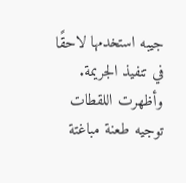جيبه استخدمها لاحقًا في تنفيذ الجريمة. وأظهرت اللقطات توجيه طعنة مباغتة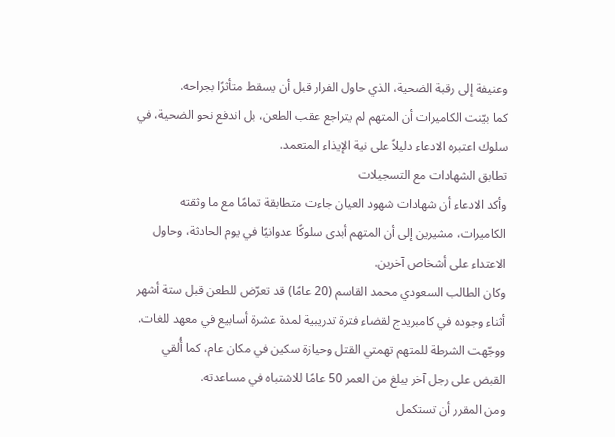وعنيفة إلى رقبة الضحية، الذي حاول الفرار قبل أن يسقط متأثرًا بجراحه.
كما بيّنت الكاميرات أن المتهم لم يتراجع عقب الطعن، بل اندفع نحو الضحية، في سلوك اعتبره الادعاء دليلاً على نية الإيذاء المتعمد.
تطابق الشهادات مع التسجيلات
وأكد الادعاء أن شهادات شهود العيان جاءت متطابقة تمامًا مع ما وثقته الكاميرات، مشيرين إلى أن المتهم أبدى سلوكًا عدوانيًا في يوم الحادثة، وحاول الاعتداء على أشخاص آخرين.
وكان الطالب السعودي محمد القاسم (20 عامًا) قد تعرّض للطعن قبل ستة أشهر أثناء وجوده في كامبريدج لقضاء فترة تدريبية لمدة عشرة أسابيع في معهد للغات. ووجّهت الشرطة للمتهم تهمتي القتل وحيازة سكين في مكان عام، كما أُلقي القبض على رجل آخر يبلغ من العمر 50 عامًا للاشتباه في مساعدته.
ومن المقرر أن تستكمل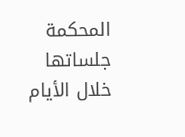المحكمة جلساتها خلال الأيام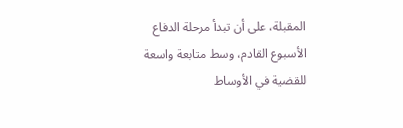المقبلة، على أن تبدأ مرحلة الدفاع الأسبوع القادم، وسط متابعة واسعة للقضية في الأوساط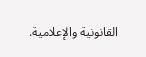القانونية والإعلامية.